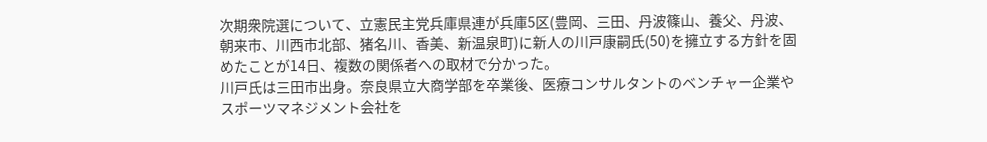次期衆院選について、立憲民主党兵庫県連が兵庫5区(豊岡、三田、丹波篠山、養父、丹波、朝来市、川西市北部、猪名川、香美、新温泉町)に新人の川戸康嗣氏(50)を擁立する方針を固めたことが14日、複数の関係者への取材で分かった。
川戸氏は三田市出身。奈良県立大商学部を卒業後、医療コンサルタントのベンチャー企業やスポーツマネジメント会社を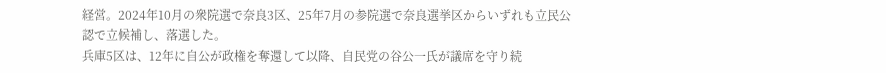経営。2024年10月の衆院選で奈良3区、25年7月の参院選で奈良選挙区からいずれも立民公認で立候補し、落選した。
兵庫5区は、12年に自公が政権を奪還して以降、自民党の谷公一氏が議席を守り続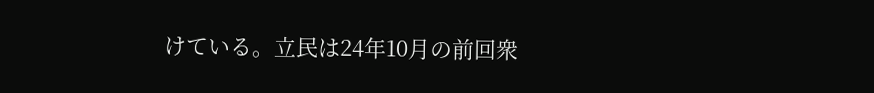けている。立民は24年10月の前回衆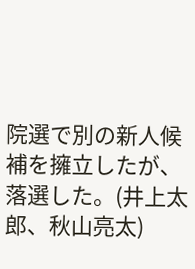院選で別の新人候補を擁立したが、落選した。(井上太郎、秋山亮太)